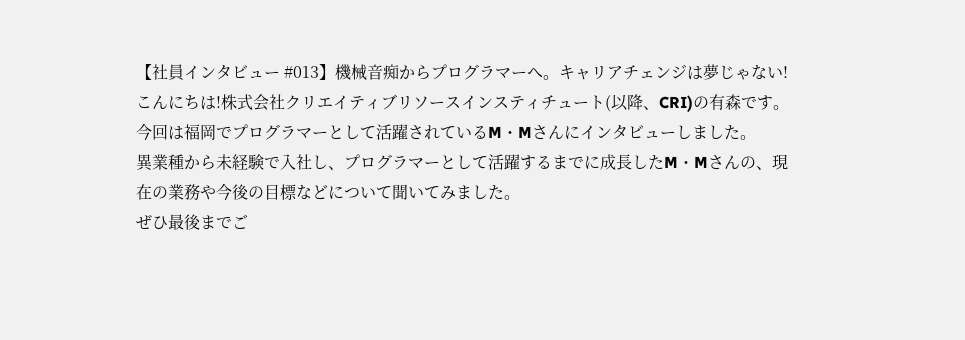【社員インタビュー #013】機械音痴からプログラマーへ。キャリアチェンジは夢じゃない!
こんにちは!株式会社クリエイティブリソースインスティチュート(以降、CRI)の有森です。
今回は福岡でプログラマーとして活躍されているM・Mさんにインタビューしました。
異業種から未経験で入社し、プログラマーとして活躍するまでに成長したM・Mさんの、現在の業務や今後の目標などについて聞いてみました。
ぜひ最後までご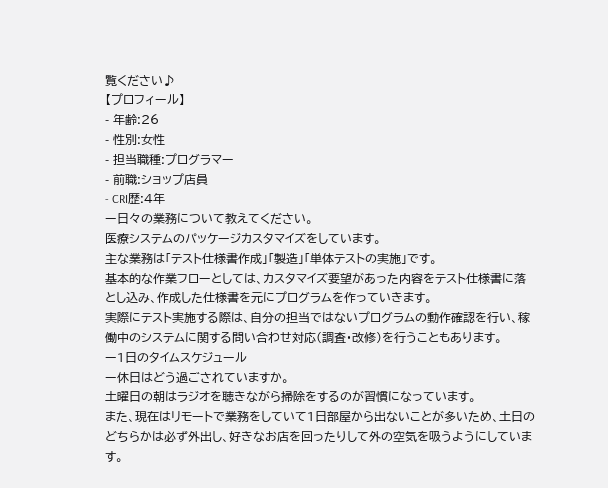覧ください♪
【プロフィール】
- 年齢:26
- 性別:女性
- 担当職種:プログラマー
- 前職:ショップ店員
- CRI歴:4年
ー日々の業務について教えてください。
医療システムのパッケージカスタマイズをしています。
主な業務は「テスト仕様書作成」「製造」「単体テストの実施」です。
基本的な作業フローとしては、カスタマイズ要望があった内容をテスト仕様書に落とし込み、作成した仕様書を元にプログラムを作っていきます。
実際にテスト実施する際は、自分の担当ではないプログラムの動作確認を行い、稼働中のシステムに関する問い合わせ対応(調査・改修)を行うこともあります。
ー1日のタイムスケジュール
ー休日はどう過ごされていますか。
土曜日の朝はラジオを聴きながら掃除をするのが習慣になっています。
また、現在はリモートで業務をしていて1日部屋から出ないことが多いため、土日のどちらかは必ず外出し、好きなお店を回ったりして外の空気を吸うようにしています。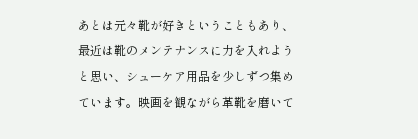あとは元々靴が好きということもあり、最近は靴のメンテナンスに力を入れようと思い、シューケア用品を少しずつ集めています。映画を観ながら革靴を磨いて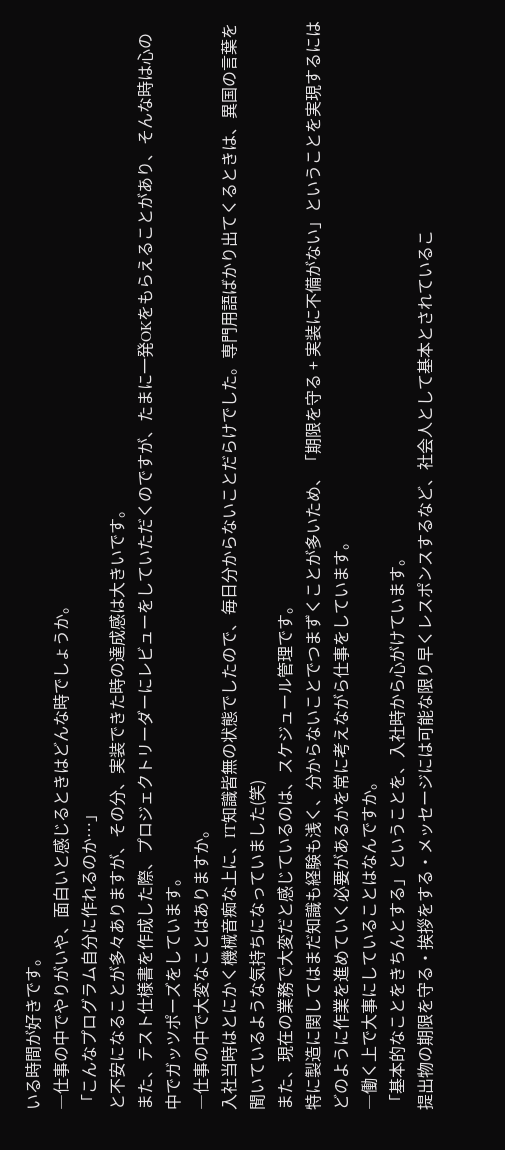いる時間が好きです。
―仕事の中でやりがいや、面白いと感じるときはどんな時でしょうか。
「こんなプログラム自分に作れるのか…」
と不安になることが多々ありますが、その分、実装できた時の達成感は大きいです。
また、テスト仕様書を作成した際、プロジェクトリーダーにレビューをしていただくのですが、たまに一発OKをもらえることがあり、そんな時は心の中でガッツポーズをしています。
―仕事の中で大変なことはありますか。
入社当時はとにかく機械音痴な上に、IT知識皆無の状態でしたので、毎日分からないことだらけでした。専門用語ばかり出てくるときは、異国の言葉を聞いているような気持ちになっていました(笑)
また、現在の業務で大変だと感じているのは、スケジュール管理です。
特に製造に関してはまだ知識も経験も浅く、分からないことでつまずくことが多いため、「期限を守る + 実装に不備がない」ということを実現するにはどのように作業を進めていく必要があるかを常に考えながら仕事をしています。
―働く上で大事にしていることはなんですか。
「基本的なことをきちんとする」ということを、入社時から心がけています。
提出物の期限を守る・挨拶をする・メッセージには可能な限り早くレスポンスするなど、社会人として基本とされているこ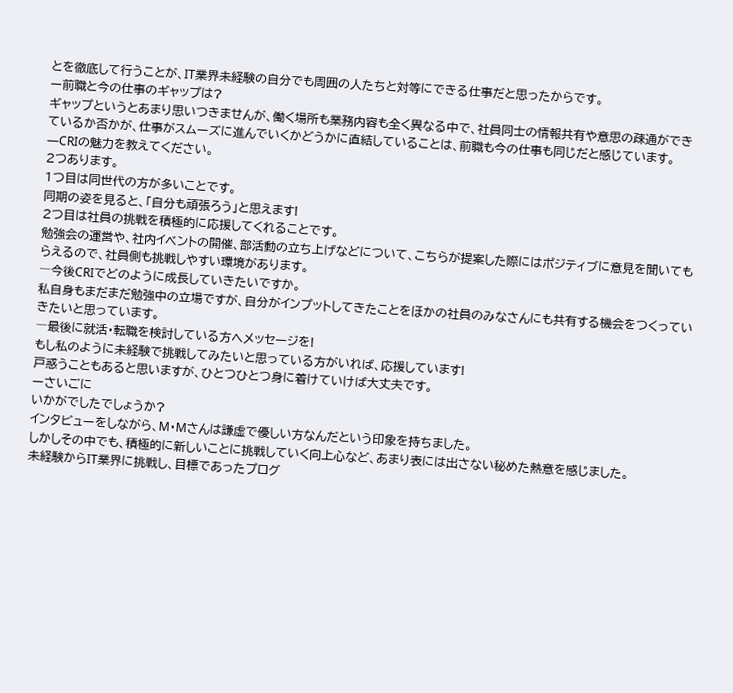とを徹底して行うことが、IT業界未経験の自分でも周囲の人たちと対等にできる仕事だと思ったからです。
ー前職と今の仕事のギャップは?
ギャップというとあまり思いつきませんが、働く場所も業務内容も全く異なる中で、社員同士の情報共有や意思の疎通ができているか否かが、仕事がスムーズに進んでいくかどうかに直結していることは、前職も今の仕事も同じだと感じています。
―CRIの魅力を教えてください。
2つあります。
1つ目は同世代の方が多いことです。
同期の姿を見ると、「自分も頑張ろう」と思えます!
2つ目は社員の挑戦を積極的に応援してくれることです。
勉強会の運営や、社内イベントの開催、部活動の立ち上げなどについて、こちらが提案した際にはポジティブに意見を聞いてもらえるので、社員側も挑戦しやすい環境があります。
―今後CRIでどのように成長していきたいですか。
私自身もまだまだ勉強中の立場ですが、自分がインプットしてきたことをほかの社員のみなさんにも共有する機会をつくっていきたいと思っています。
―最後に就活・転職を検討している方へメッセージを!
もし私のように未経験で挑戦してみたいと思っている方がいれば、応援しています!
戸惑うこともあると思いますが、ひとつひとつ身に着けていけば大丈夫です。
ーさいごに
いかがでしたでしょうか?
インタビューをしながら、M・Mさんは謙虚で優しい方なんだという印象を持ちました。
しかしその中でも、積極的に新しいことに挑戦していく向上心など、あまり表には出さない秘めた熱意を感じました。
未経験からIT業界に挑戦し、目標であったプログ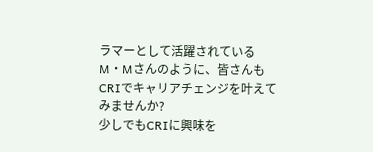ラマーとして活躍されているM・Mさんのように、皆さんもCRIでキャリアチェンジを叶えてみませんか?
少しでもCRIに興味を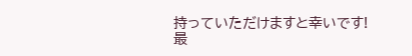持っていただけますと幸いです!
最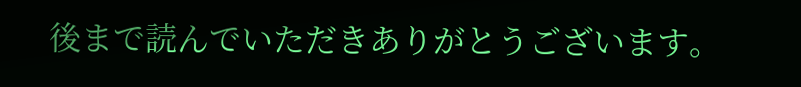後まで読んでいただきありがとうございます。